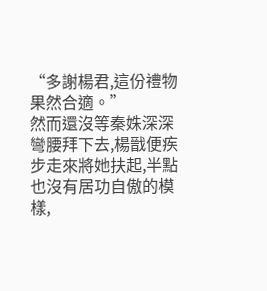“多謝楊君,這份禮物果然合適。”
然而還沒等秦姝深深彎腰拜下去,楊戩便疾步走來將她扶起,半點也沒有居功自傲的模樣,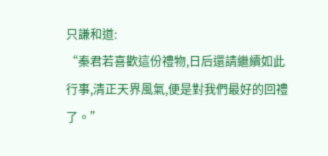只謙和道:
“秦君若喜歡這份禮物,日后還請繼續如此行事,清正天界風氣,便是對我們最好的回禮了。”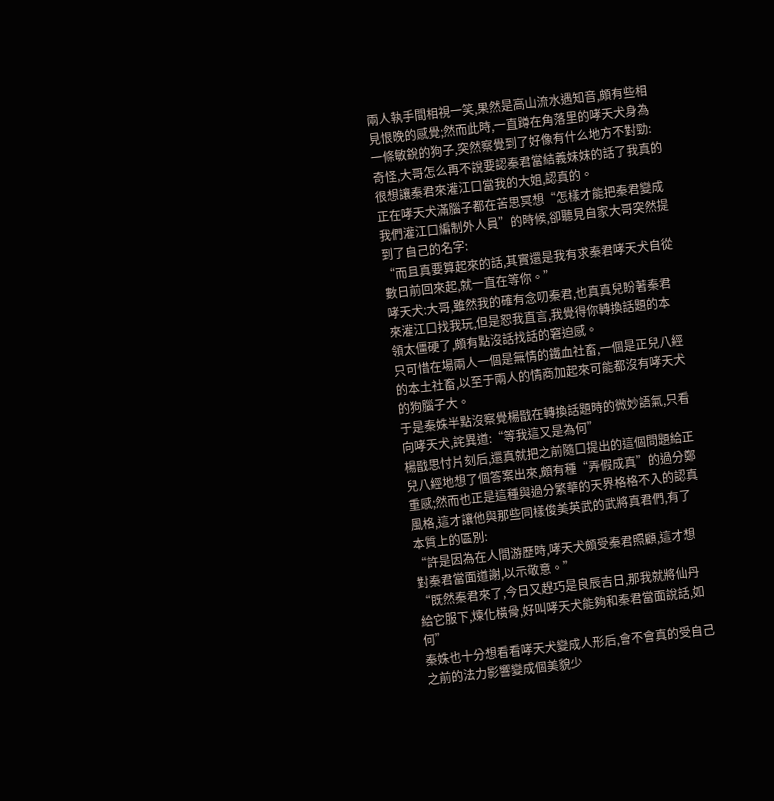兩人執手間相視一笑,果然是高山流水遇知音,頗有些相見恨晚的感覺;然而此時,一直蹲在角落里的哮天犬身為一條敏銳的狗子,突然察覺到了好像有什么地方不對勁:
奇怪,大哥怎么再不說要認秦君當結義妹妹的話了我真的很想讓秦君來灌江口當我的大姐,認真的。
正在哮天犬滿腦子都在苦思冥想“怎樣才能把秦君變成我們灌江口編制外人員”的時候,卻聽見自家大哥突然提到了自己的名字:
“而且真要算起來的話,其實還是我有求秦君哮天犬自從數日前回來起,就一直在等你。”
哮天犬:大哥,雖然我的確有念叨秦君,也真真兒盼著秦君來灌江口找我玩,但是恕我直言,我覺得你轉換話題的本領太僵硬了,頗有點沒話找話的窘迫感。
只可惜在場兩人一個是無情的鐵血社畜,一個是正兒八經的本土社畜,以至于兩人的情商加起來可能都沒有哮天犬的狗腦子大。
于是秦姝半點沒察覺楊戩在轉換話題時的微妙語氣,只看向哮天犬,詫異道:“等我這又是為何”
楊戩思忖片刻后,還真就把之前隨口提出的這個問題給正兒八經地想了個答案出來,頗有種“弄假成真”的過分鄭重感;然而也正是這種與過分繁華的天界格格不入的認真風格,這才讓他與那些同樣俊美英武的武將真君們,有了本質上的區別:
“許是因為在人間游歷時,哮天犬頗受秦君照顧,這才想對秦君當面道謝,以示敬意。”
“既然秦君來了,今日又趕巧是良辰吉日,那我就將仙丹給它服下,煉化橫骨,好叫哮天犬能夠和秦君當面說話,如何”
秦姝也十分想看看哮天犬變成人形后,會不會真的受自己之前的法力影響變成個美貌少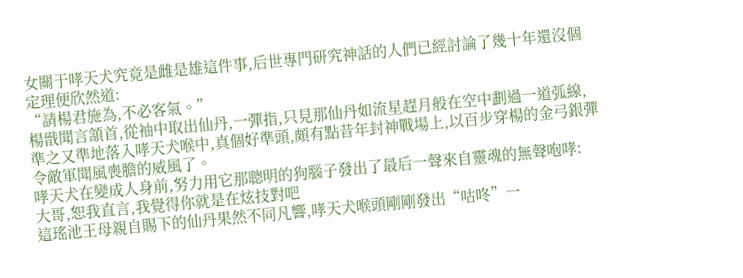女關于哮天犬究竟是雌是雄這件事,后世專門研究神話的人們已經討論了幾十年還沒個定理便欣然道:
“請楊君施為,不必客氣。”
楊戩聞言頷首,從袖中取出仙丹,一彈指,只見那仙丹如流星趕月般在空中劃過一道弧線,準之又準地落入哮天犬喉中,真個好準頭,頗有點昔年封神戰場上,以百步穿楊的金弓銀彈令敵軍聞風喪膽的威風了。
哮天犬在變成人身前,努力用它那聰明的狗腦子發出了最后一聲來自靈魂的無聲咆哮:
大哥,恕我直言,我覺得你就是在炫技對吧
這瑤池王母親自賜下的仙丹果然不同凡響,哮天犬喉頭剛剛發出“咕咚”一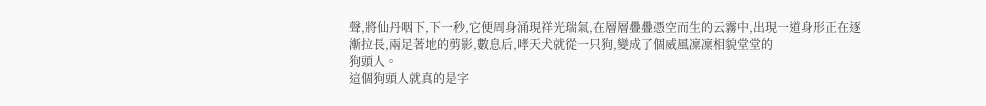聲,將仙丹咽下,下一秒,它便周身涌現祥光瑞氣,在層層疊疊憑空而生的云霧中,出現一道身形正在逐漸拉長,兩足著地的剪影,數息后,哮天犬就從一只狗,變成了個威風凜凜相貌堂堂的
狗頭人。
這個狗頭人就真的是字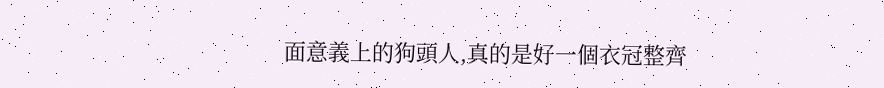面意義上的狗頭人,真的是好一個衣冠整齊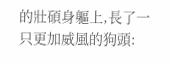的壯碩身軀上,長了一只更加威風的狗頭: